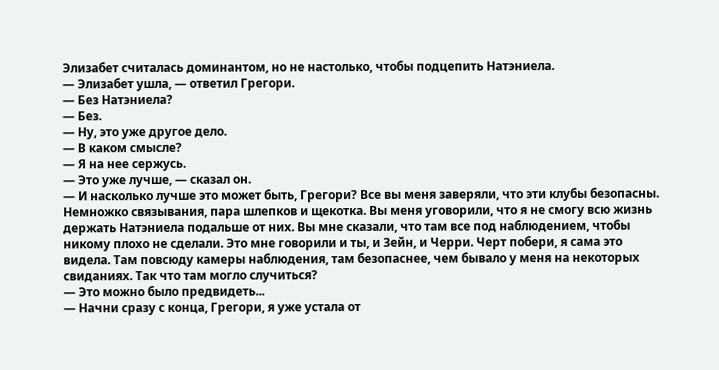Элизабет считалась доминантом, но не настолько, чтобы подцепить Натэниела.
— Элизабет ушла, — ответил Грегори.
— Без Натэниела?
— Без.
— Ну, это уже другое дело.
— В каком смысле?
— Я на нее сержусь.
— Это уже лучше, — сказал он.
— И насколько лучше это может быть, Грегори? Все вы меня заверяли, что эти клубы безопасны. Немножко связывания, пара шлепков и щекотка. Вы меня уговорили, что я не смогу всю жизнь держать Натэниела подальше от них. Вы мне сказали, что там все под наблюдением, чтобы никому плохо не сделали. Это мне говорили и ты, и Зейн, и Черри. Черт побери, я сама это видела. Там повсюду камеры наблюдения, там безопаснее, чем бывало у меня на некоторых свиданиях. Так что там могло случиться?
— Это можно было предвидеть...
— Начни сразу с конца, Грегори, я уже устала от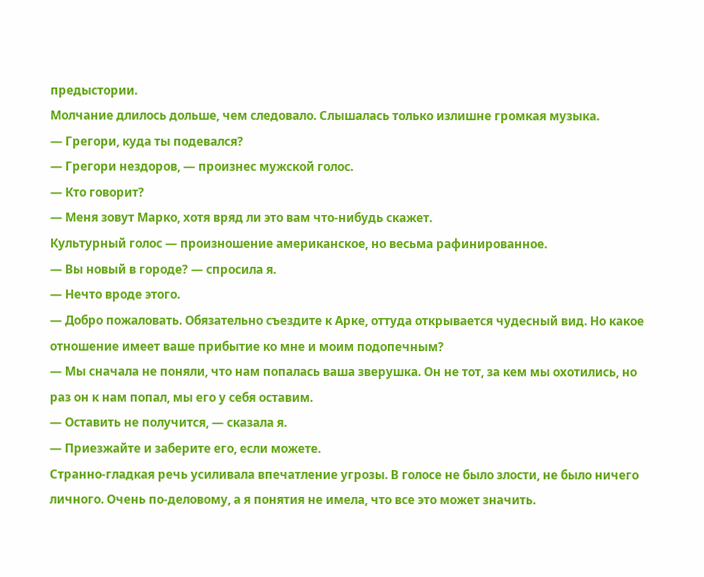предыстории.
Молчание длилось дольше, чем следовало. Слышалась только излишне громкая музыка.
— Грегори, куда ты подевался?
— Грегори нездоров, — произнес мужской голос.
— Кто говорит?
— Меня зовут Марко, хотя вряд ли это вам что-нибудь скажет.
Культурный голос — произношение американское, но весьма рафинированное.
— Вы новый в городе? — спросила я.
— Нечто вроде этого.
— Добро пожаловать. Обязательно съездите к Арке, оттуда открывается чудесный вид. Но какое отношение имеет ваше прибытие ко мне и моим подопечным?
— Мы сначала не поняли, что нам попалась ваша зверушка. Он не тот, за кем мы охотились, но раз он к нам попал, мы его у себя оставим.
— Оставить не получится, — сказала я.
— Приезжайте и заберите его, если можете.
Странно-гладкая речь усиливала впечатление угрозы. В голосе не было злости, не было ничего личного. Очень по-деловому, а я понятия не имела, что все это может значить.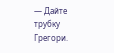— Дайте трубку Грегори.